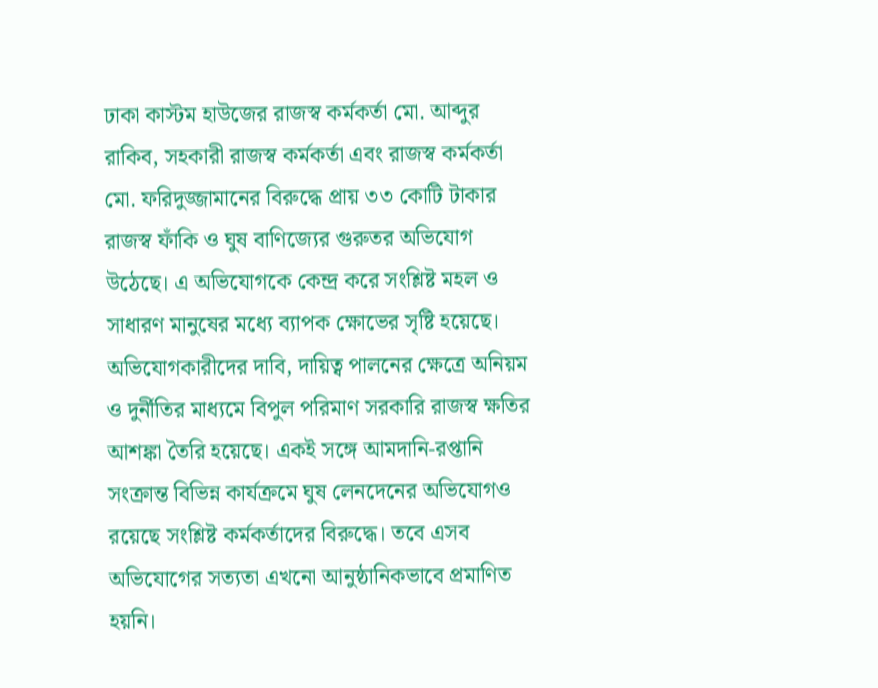ঢাকা কাস্টম হাউজের রাজস্ব কর্মকর্তা মো. আব্দুর রাকিব, সহকারী রাজস্ব কর্মকর্তা এবং রাজস্ব কর্মকর্তা মো. ফরিদুজ্জামানের বিরুদ্ধে প্রায় ৩৩ কোটি টাকার রাজস্ব ফাঁকি ও ঘুষ বাণিজ্যের গুরুতর অভিযোগ উঠেছে। এ অভিযোগকে কেন্দ্র করে সংশ্লিষ্ট মহল ও সাধারণ মানুষের মধ্যে ব্যাপক ক্ষোভের সৃষ্টি হয়েছে।
অভিযোগকারীদের দাবি, দায়িত্ব পালনের ক্ষেত্রে অনিয়ম ও দুর্নীতির মাধ্যমে বিপুল পরিমাণ সরকারি রাজস্ব ক্ষতির আশঙ্কা তৈরি হয়েছে। একই সঙ্গে আমদানি-রপ্তানি সংক্রান্ত বিভিন্ন কার্যক্রমে ঘুষ লেনদেনের অভিযোগও রয়েছে সংশ্লিষ্ট কর্মকর্তাদের বিরুদ্ধে। তবে এসব অভিযোগের সত্যতা এখনো আনুষ্ঠানিকভাবে প্রমাণিত হয়নি।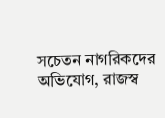সচেতন নাগরিকদের অভিযোগ, রাজস্ব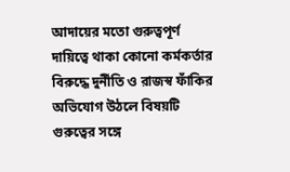আদায়ের মতো গুরুত্বপূর্ণ দায়িত্বে থাকা কোনো কর্মকর্তার বিরুদ্ধে দুর্নীতি ও রাজস্ব ফাঁকির অভিযোগ উঠলে বিষয়টি গুরুত্বের সঙ্গে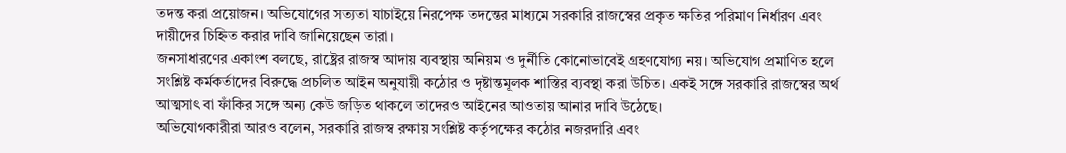তদন্ত করা প্রয়োজন। অভিযোগের সত্যতা যাচাইয়ে নিরপেক্ষ তদন্তের মাধ্যমে সরকারি রাজস্বের প্রকৃত ক্ষতির পরিমাণ নির্ধারণ এবং দায়ীদের চিহ্নিত করার দাবি জানিয়েছেন তারা।
জনসাধারণের একাংশ বলছে, রাষ্ট্রের রাজস্ব আদায় ব্যবস্থায় অনিয়ম ও দুর্নীতি কোনোভাবেই গ্রহণযোগ্য নয়। অভিযোগ প্রমাণিত হলে সংশ্লিষ্ট কর্মকর্তাদের বিরুদ্ধে প্রচলিত আইন অনুযায়ী কঠোর ও দৃষ্টান্তমূলক শাস্তির ব্যবস্থা করা উচিত। একই সঙ্গে সরকারি রাজস্বের অর্থ আত্মসাৎ বা ফাঁকির সঙ্গে অন্য কেউ জড়িত থাকলে তাদেরও আইনের আওতায় আনার দাবি উঠেছে।
অভিযোগকারীরা আরও বলেন, সরকারি রাজস্ব রক্ষায় সংশ্লিষ্ট কর্তৃপক্ষের কঠোর নজরদারি এবং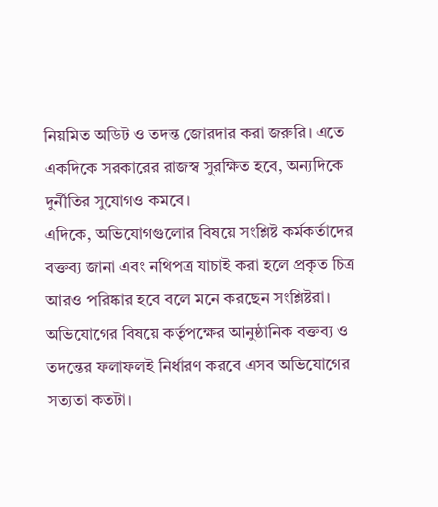নিয়মিত অডিট ও তদন্ত জোরদার করা জরুরি। এতে একদিকে সরকারের রাজস্ব সুরক্ষিত হবে, অন্যদিকে দুর্নীতির সুযোগও কমবে।
এদিকে, অভিযোগগুলোর বিষয়ে সংশ্লিষ্ট কর্মকর্তাদের বক্তব্য জানা এবং নথিপত্র যাচাই করা হলে প্রকৃত চিত্র আরও পরিষ্কার হবে বলে মনে করছেন সংশ্লিষ্টরা। অভিযোগের বিষয়ে কর্তৃপক্ষের আনুষ্ঠানিক বক্তব্য ও তদন্তের ফলাফলই নির্ধারণ করবে এসব অভিযোগের সত্যতা কতটা।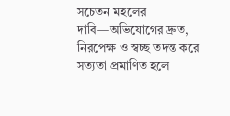সচেতন মহলের দাবি—অভিযোগের দ্রুত, নিরপেক্ষ ও স্বচ্ছ তদন্ত করে সত্যতা প্রমাণিত হলে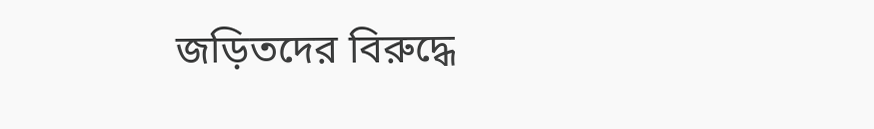জড়িতদের বিরুদ্ধে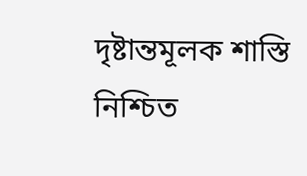দৃষ্টান্তমূলক শাস্তি নিশ্চিত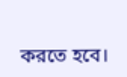করতে হবে।